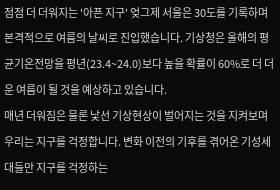점점 더 더워지는 '아픈 지구' 엊그제 서울은 30도를 기록하며 본격적으로 여름의 날씨로 진입했습니다. 기상청은 올해의 평균기온전망을 평년(23.4~24.0)보다 높을 확률이 60%로 더 더운 여름이 될 것을 예상하고 있습니다.
매년 더워짐은 물론 낯선 기상현상이 벌어지는 것을 지켜보며 우리는 지구를 걱정합니다. 변화 이전의 기후를 겪어온 기성세대들만 지구를 걱정하는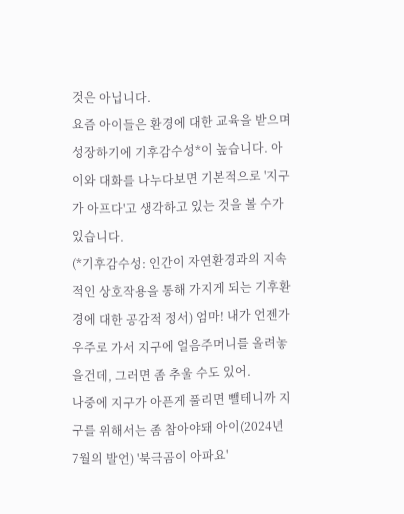것은 아닙니다.
요즘 아이들은 환경에 대한 교육을 받으며 성장하기에 기후감수성*이 높습니다. 아이와 대화를 나누다보면 기본적으로 '지구가 아프다'고 생각하고 있는 것을 볼 수가 있습니다.
(*기후감수성: 인간이 자연환경과의 지속적인 상호작용을 통해 가지게 되는 기후환경에 대한 공감적 정서) 엄마! 내가 언젠가 우주로 가서 지구에 얼음주머니를 올려놓을건데, 그러면 좀 추울 수도 있어.
나중에 지구가 아픈게 풀리면 뺄테니까 지구를 위해서는 좀 참아야돼 아이(2024년 7월의 발언) '북극곰이 아파요'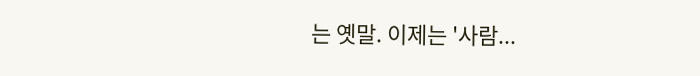는 옛말. 이제는 '사람...